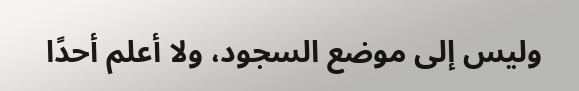وليس إلى موضع السجود، ولا أعلم أحدًا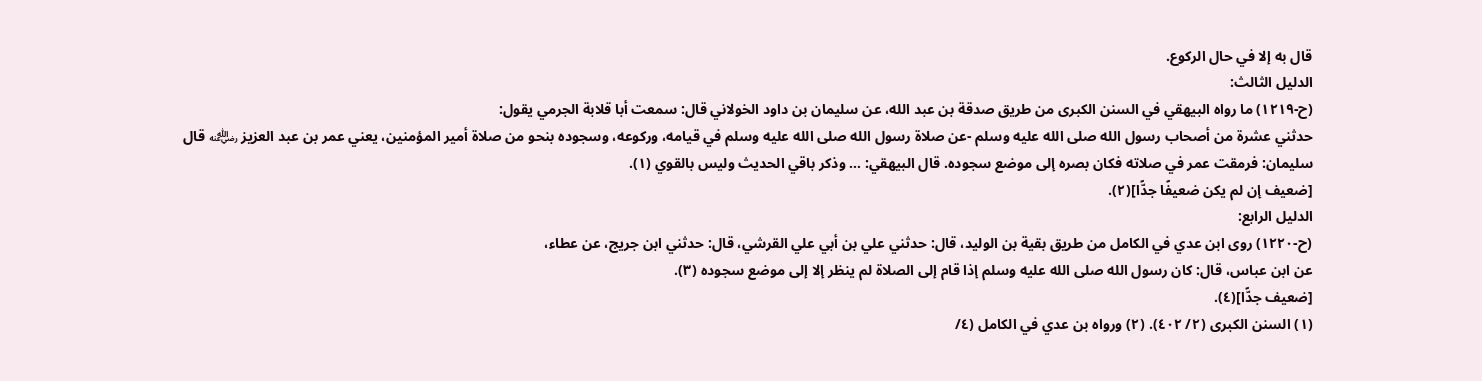قال به إلا في حال الركوع.
الدليل الثالث:
(ح-١٢١٩) ما رواه البيهقي في السنن الكبرى من طريق صدقة بن عبد الله، عن سليمان بن داود الخولاني قال: سمعت أبا قلابة الجرمي يقول:
حدثني عشرة من أصحاب رسول الله صلى الله عليه وسلم -عن صلاة رسول الله صلى الله عليه وسلم في قيامه، وركوعه، وسجوده بنحو من صلاة أمير المؤمنين، يعني عمر بن عبد العزيز ﵁ قال سليمان: فرمقت عمر في صلاته فكان بصره إلى موضع سجوده. قال البيهقي: … وذكر باقي الحديث وليس بالقوي (١).
[ضعيف إن لم يكن ضعيفًا جدًّا](٢).
الدليل الرابع:
(ح-١٢٢٠) روى ابن عدي في الكامل من طريق بقية بن الوليد، قال: حدثني علي بن أبي علي القرشي، قال: حدثني ابن جريج، عن عطاء،
عن ابن عباس، قال: كان رسول الله صلى الله عليه وسلم إذا قام إلى الصلاة لم ينظر إلا إلى موضع سجوده (٣).
[ضعيف جدًّا](٤).
(١) السنن الكبرى (٢/ ٤٠٢). (٢) ورواه بن عدي في الكامل (٤/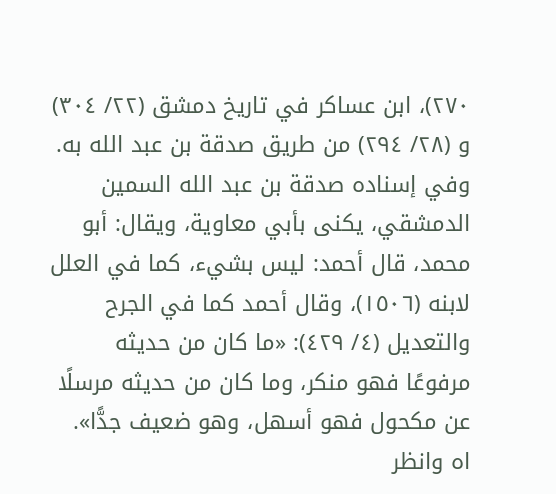٢٧٠)، ابن عساكر في تاريخ دمشق (٢٢/ ٣٠٤) و (٢٨/ ٢٩٤) من طريق صدقة بن عبد الله به. وفي إسناده صدقة بن عبد الله السمين الدمشقي، يكنى بأبي معاوية، ويقال: أبو محمد، قال أحمد: ليس بشيء، كما في العلل لابنه (١٥٠٦)، وقال أحمد كما في الجرح والتعديل (٤/ ٤٢٩): «ما كان من حديثه مرفوعًا فهو منكر، وما كان من حديثه مرسلًا عن مكحول فهو أسهل، وهو ضعيف جدًّا». اه وانظر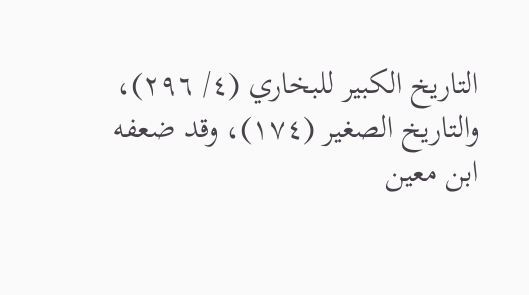التاريخ الكبير للبخاري (٤/ ٢٩٦)، والتاريخ الصغير (١٧٤)، وقد ضعفه ابن معين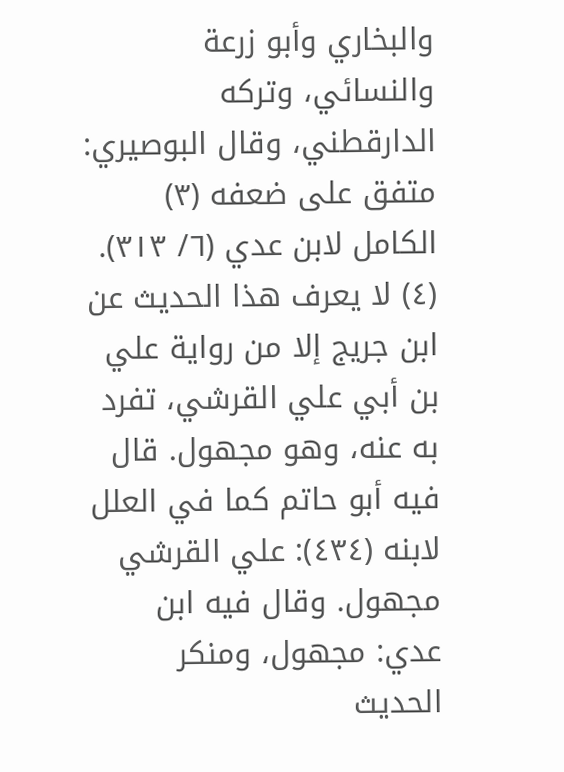والبخاري وأبو زرعة والنسائي، وتركه الدارقطني، وقال البوصيري: متفق على ضعفه (٣) الكامل لابن عدي (٦/ ٣١٣). (٤) لا يعرف هذا الحديث عن ابن جريج إلا من رواية علي بن أبي علي القرشي، تفرد به عنه، وهو مجهول. قال فيه أبو حاتم كما في العلل لابنه (٤٣٤): علي القرشي مجهول. وقال فيه ابن عدي: مجهول، ومنكر الحديث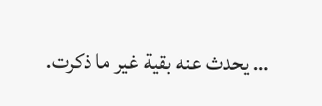… يحدث عنه بقية غير ما ذكرت.